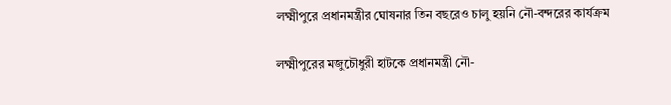লক্ষ্মীপুরে প্রধানমন্ত্রীর ঘোষনার তিন বছরেও চালু হয়নি নৌ-বন্দরের কার্যক্রম

লক্ষ্মীপুরের মজুচৌধুরী হাটকে প্রধানমন্ত্রী নৌ-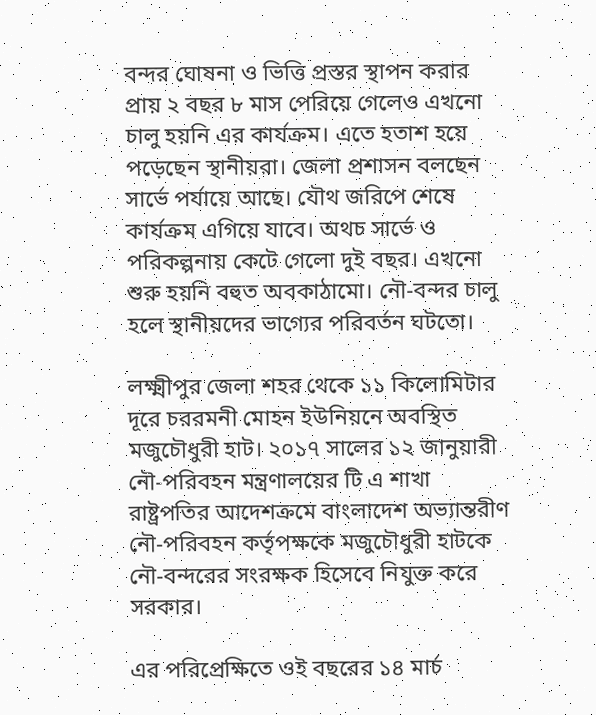বন্দর ঘোষনা ও ভিত্তি প্রস্তর স্থাপন করার প্রায় ২ বছর ৮ মাস পেরিয়ে গেলেও এখনো চালু হয়নি এর কার্যক্রম। এতে হতাশ হয়ে পড়েছেন স্থানীয়রা। জেলা প্রশাসন বলছেন সার্ভে পর্যায়ে আছে। যৌথ জরিপে শেষে কার্যক্রম এগিয়ে যাবে। অথচ সার্ভে ও পরিকল্পনায় কেটে গেলো দুই বছর। এখনো শুরু হয়নি বহুত অবকাঠামো। নৌ-বন্দর চালু হলে স্থানীয়দের ভাগ্যের পরিবর্তন ঘটতো।

লক্ষ্মীপুর জেলা শহর থেকে ১১ কিলোমিটার দূরে চররমনী মোহন ইউনিয়নে অবস্থিত মজুচৌধুরী হাট। ২০১৭ সালের ১২ জানুয়ারী নৌ-পরিবহন মন্ত্রণালয়ের টি এ শাখা রাষ্ট্রপতির আদেশক্রমে বাংলাদেশ অভ্যান্তরীণ নৌ-পরিবহন কর্তৃপক্ষকে মজুচৌধুরী হাটকে নৌ-বন্দরের সংরক্ষক হিসেবে নিযুক্ত করে সরকার।

এর পরিপ্রেক্ষিতে ওই বছরের ১৪ মার্চ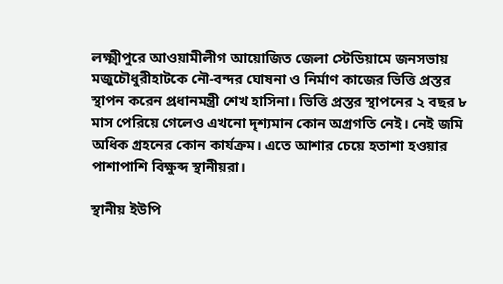লক্ষ্মীপুরে আওয়ামীলীগ আয়োজিত জেলা স্টেডিয়ামে জনসভায় মজুচৌধুরীহাটকে নৌ-বন্দর ঘোষনা ও নির্মাণ কাজের ভিত্তি প্রস্তর স্থাপন করেন প্রধানমন্ত্রী শেখ হাসিনা। ভিত্তি প্রস্তর স্থাপনের ২ বছর ৮ মাস পেরিয়ে গেলেও এখনো দৃশ্যমান কোন অগ্রগতি নেই। নেই জমি অধিক গ্রহনের কোন কার্যক্রম। এতে আশার চেয়ে হতাশা হওয়ার পাশাপাশি বিক্ষুব্দ স্থানীয়রা।

স্থানীয় ইউপি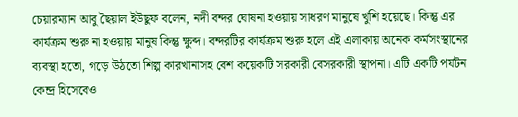চেয়ারম্যান আবু ছৈয়াল ইউছুফ বলেন, নদী বন্দর ঘোষনা হওয়ায় সাধরণ মানুষে খুশি হয়েছে। কিন্তু এর কার্যক্রম শুরু না হওয়ায় মানুষ কিন্তু ক্ষুব্দ। বন্দরটির কার্যক্রম শুরু হলে এই এলাকায় অনেক কর্মসংস্থানের ব্যবস্থা হতো, গড়ে উঠতো শিল্প কারখানাসহ বেশ কয়েকটি সরকারী বেসরকারী স্থাপনা। এটি একটি পর্যটন কেন্দ্র হিসেবেও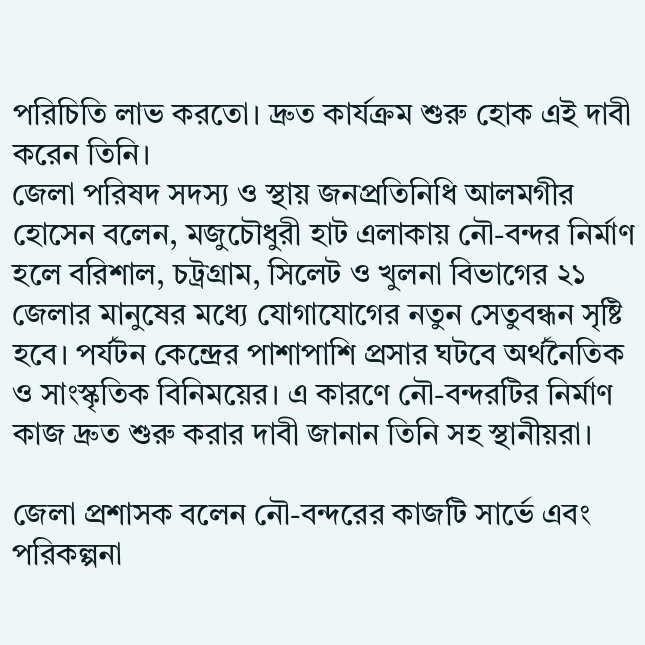পরিচিতি লাভ করতো। দ্রুত কার্যক্রম শুরু হোক এই দাবী করেন তিনি।
জেলা পরিষদ সদস্য ও স্থায় জনপ্রতিনিধি আলমগীর হোসেন বলেন, মজুচৌধুরী হাট এলাকায় নৌ-বন্দর নির্মাণ হলে বরিশাল, চট্রগ্রাম, সিলেট ও খুলনা বিভাগের ২১ জেলার মানুষের মধ্যে যোগাযোগের নতুন সেতুবন্ধন সৃষ্টি হবে। পর্যটন কেন্দ্রের পাশাপাশি প্রসার ঘটবে অর্থনৈতিক ও সাংস্কৃতিক বিনিময়ের। এ কারণে নৌ-বন্দরটির নির্মাণ কাজ দ্রুত শুরু করার দাবী জানান তিনি সহ স্থানীয়রা।

জেলা প্রশাসক বলেন নৌ-বন্দরের কাজটি সার্ভে এবং পরিকল্পনা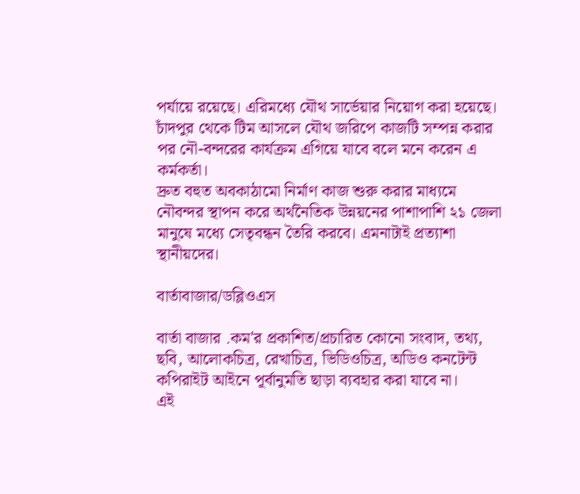পর্যায়ে রয়েছে। এরিমধ্যে যৌথ সার্ভেয়ার নিয়োগ করা হয়েছে। চাঁদপুর থেকে টিম আসলে যৌথ জরিপে কাজটি সম্পন্ন করার পর নৌ-বন্দরের কার্যক্রম এগিয়ে যাবে বলে মনে করেন এ কর্মকর্তা।
দ্রুত বহুত অবকাঠামো নির্মাণ কাজ শুরু করার মাধ্যমে নৌবন্দর স্থাপন করে অর্থনৈতিক উন্নয়নের পাশাপাশি ২১ জেলা মানুষে মধ্যে সেতৃবন্ধন তৈরি করবে। এমনাটাই প্রত্যাশা স্থানীয়দের।

বার্তাবাজার/ডব্লিওএস

বার্তা বাজার .কম'র প্রকাশিত/প্রচারিত কোনো সংবাদ, তথ্য, ছবি, আলোকচিত্র, রেখাচিত্র, ভিডিওচিত্র, অডিও কনটেন্ট কপিরাইট আইনে পূর্বানুমতি ছাড়া ব্যবহার করা যাবে না।
এই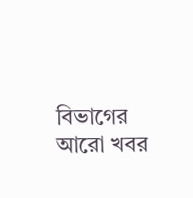বিভাগের আরো খবর